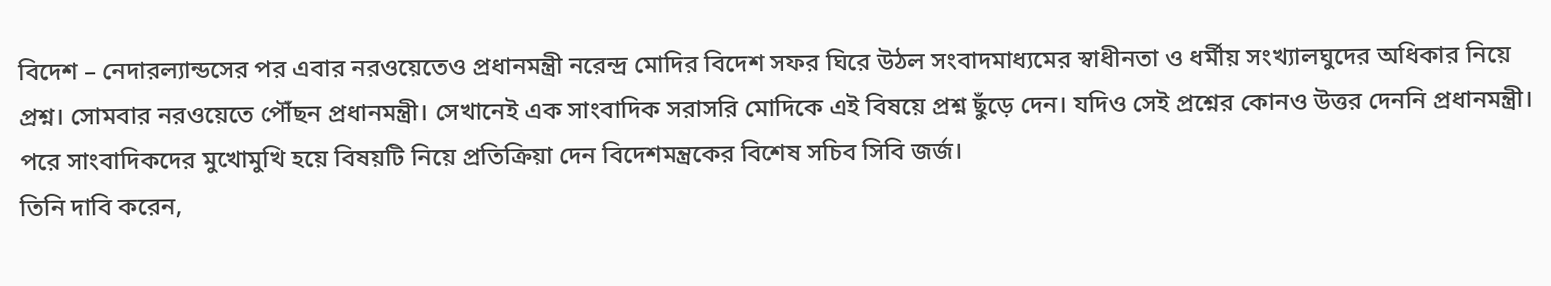বিদেশ – নেদারল্যান্ডসের পর এবার নরওয়েতেও প্রধানমন্ত্রী নরেন্দ্র মোদির বিদেশ সফর ঘিরে উঠল সংবাদমাধ্যমের স্বাধীনতা ও ধর্মীয় সংখ্যালঘুদের অধিকার নিয়ে প্রশ্ন। সোমবার নরওয়েতে পৌঁছন প্রধানমন্ত্রী। সেখানেই এক সাংবাদিক সরাসরি মোদিকে এই বিষয়ে প্রশ্ন ছুঁড়ে দেন। যদিও সেই প্রশ্নের কোনও উত্তর দেননি প্রধানমন্ত্রী। পরে সাংবাদিকদের মুখোমুখি হয়ে বিষয়টি নিয়ে প্রতিক্রিয়া দেন বিদেশমন্ত্রকের বিশেষ সচিব সিবি জর্জ।
তিনি দাবি করেন,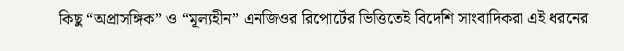কিছু “অপ্রাসঙ্গিক” ও “মূল্যহীন” এনজিওর রিপোর্টের ভিত্তিতেই বিদেশি সাংবাদিকরা এই ধরনের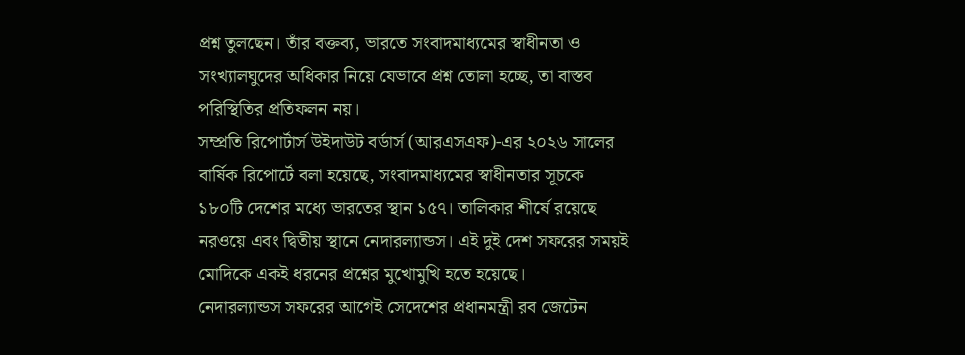প্রশ্ন তুলছেন। তাঁর বক্তব্য, ভারতে সংবাদমাধ্যমের স্বাধীনতা ও সংখ্যালঘুদের অধিকার নিয়ে যেভাবে প্রশ্ন তোলা হচ্ছে, তা বাস্তব পরিস্থিতির প্রতিফলন নয়।
সম্প্রতি রিপোর্টার্স উইদাউট বর্ডার্স (আরএসএফ)-এর ২০২৬ সালের বার্ষিক রিপোর্টে বলা হয়েছে, সংবাদমাধ্যমের স্বাধীনতার সূচকে ১৮০টি দেশের মধ্যে ভারতের স্থান ১৫৭। তালিকার শীর্ষে রয়েছে নরওয়ে এবং দ্বিতীয় স্থানে নেদারল্যান্ডস। এই দুই দেশ সফরের সময়ই মোদিকে একই ধরনের প্রশ্নের মুখোমুখি হতে হয়েছে।
নেদারল্যান্ডস সফরের আগেই সেদেশের প্রধানমন্ত্রী রব জেটেন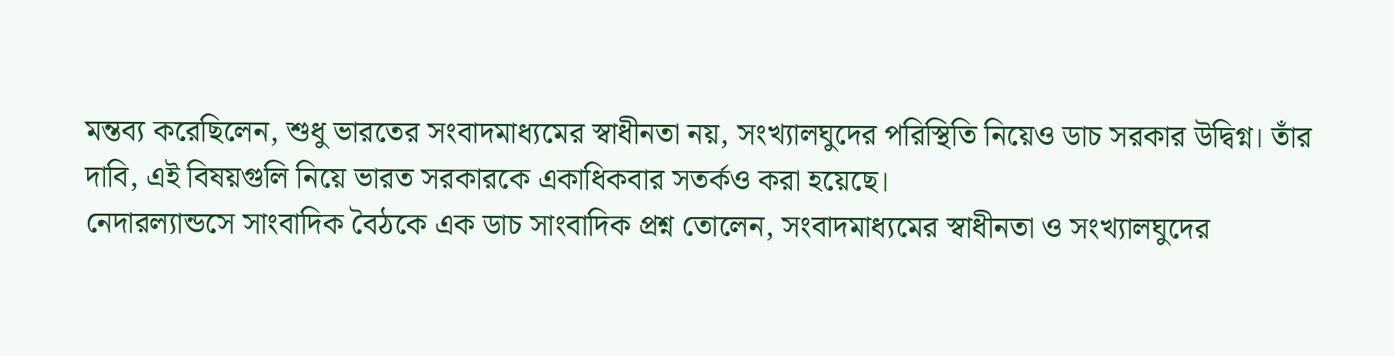মন্তব্য করেছিলেন, শুধু ভারতের সংবাদমাধ্যমের স্বাধীনতা নয়, সংখ্যালঘুদের পরিস্থিতি নিয়েও ডাচ সরকার উদ্বিগ্ন। তাঁর দাবি, এই বিষয়গুলি নিয়ে ভারত সরকারকে একাধিকবার সতর্কও করা হয়েছে।
নেদারল্যান্ডসে সাংবাদিক বৈঠকে এক ডাচ সাংবাদিক প্রশ্ন তোলেন, সংবাদমাধ্যমের স্বাধীনতা ও সংখ্যালঘুদের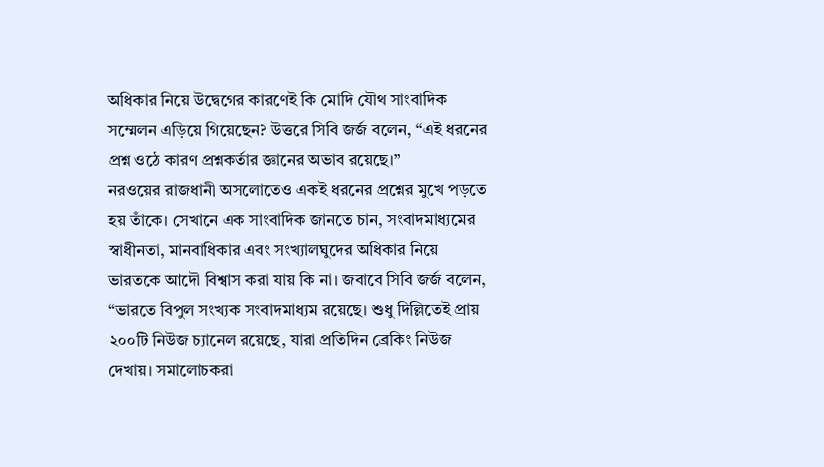অধিকার নিয়ে উদ্বেগের কারণেই কি মোদি যৌথ সাংবাদিক সম্মেলন এড়িয়ে গিয়েছেন? উত্তরে সিবি জর্জ বলেন, “এই ধরনের প্রশ্ন ওঠে কারণ প্রশ্নকর্তার জ্ঞানের অভাব রয়েছে।”
নরওয়ের রাজধানী অসলোতেও একই ধরনের প্রশ্নের মুখে পড়তে হয় তাঁকে। সেখানে এক সাংবাদিক জানতে চান, সংবাদমাধ্যমের স্বাধীনতা, মানবাধিকার এবং সংখ্যালঘুদের অধিকার নিয়ে ভারতকে আদৌ বিশ্বাস করা যায় কি না। জবাবে সিবি জর্জ বলেন, “ভারতে বিপুল সংখ্যক সংবাদমাধ্যম রয়েছে। শুধু দিল্লিতেই প্রায় ২০০টি নিউজ চ্যানেল রয়েছে, যারা প্রতিদিন ব্রেকিং নিউজ দেখায়। সমালোচকরা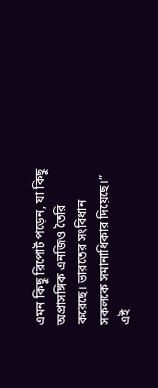এমন কিছু রিপোর্ট পড়েন, যা কিছু অপ্রাসঙ্গিক এনজিও তৈরি করেছে। ভারতের সংবিধান সকলকে সমানাধিকার দিয়েছে।”
এই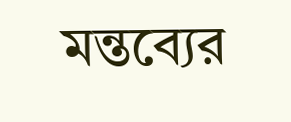মন্তব্যের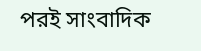পরই সাংবাদিক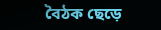বৈঠক ছেড়ে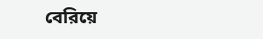বেরিয়ে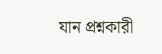যান প্রশ্নকারী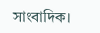সাংবাদিক।